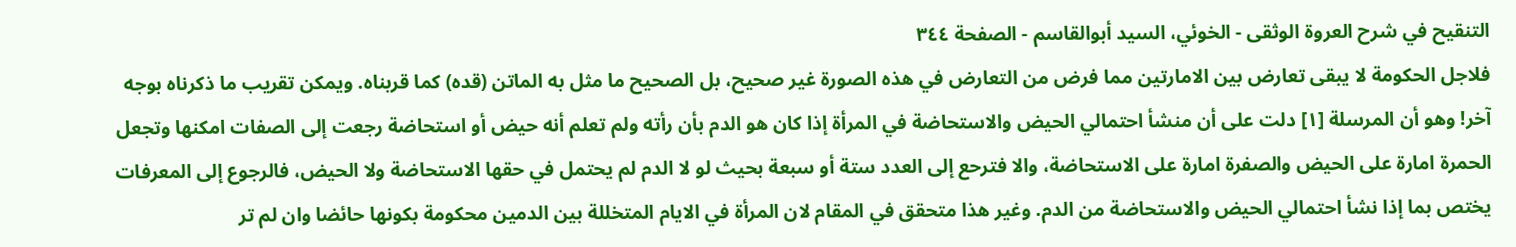التنقيح في شرح العروة الوثقى - الخوئي، السيد أبوالقاسم - الصفحة ٣٤٤
فلاجل الحكومة لا يبقى تعارض بين الامارتين مما فرض من التعارض في هذه الصورة غير صحيح، بل الصحيح ما مثل به الماتن (قده) كما قربناه. ويمكن تقريب ما ذكرناه بوجه آخر! وهو أن المرسلة [١] دلت على أن منشأ احتمالي الحيض والاستحاضة في المرأة إذا كان هو الدم بأن رأته ولم تعلم أنه حيض أو استحاضة رجعت إلى الصفات امكنها وتجعل الحمرة امارة على الحيض والصفرة امارة على الاستحاضة، والا فترحع إلى العدد ستة أو سبعة بحيث لو لا الدم لم يحتمل في حقها الاستحاضة ولا الحيض، فالرجوع إلى المعرفات يختص بما إذا نشأ احتمالي الحيض والاستحاضة من الدم. وغير هذا متحقق في المقام لان المرأة في الايام المتخللة بين الدمين محكومة بكونها حائضا وان لم تر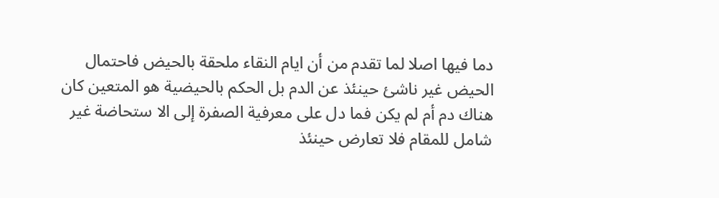دما فيها اصلا لما تقدم من أن ايام النقاء ملحقة بالحيض فاحتمال الحيض غير ناشئ حينئذ عن الدم بل الحكم بالحيضية هو المتعين كان هناك دم أم لم يكن فما دل على معرفية الصفرة إلى الا ستحاضة غير شامل للمقام فلا تعارض حينئذ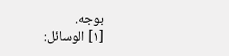بوجه.
[١] الوسائل: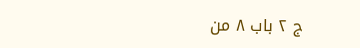ج ٢ باب ٨ من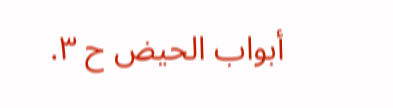أبواب الحيض ح ٣.